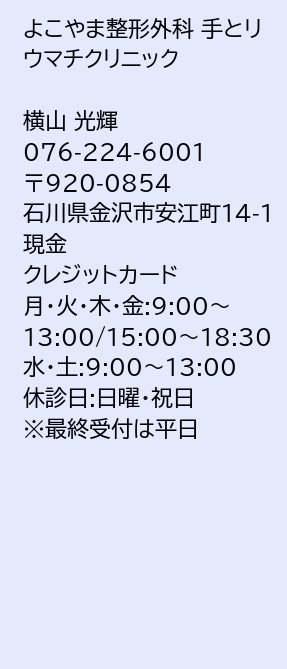よこやま整形外科 手とリウマチクリニック

横山 光輝
076-224-6001
〒920-0854
石川県金沢市安江町14-1
現金
クレジットカード
月・火・木・金:9:00〜13:00/15:00〜18:30
水・土:9:00〜13:00
休診日:日曜・祝日
※最終受付は平日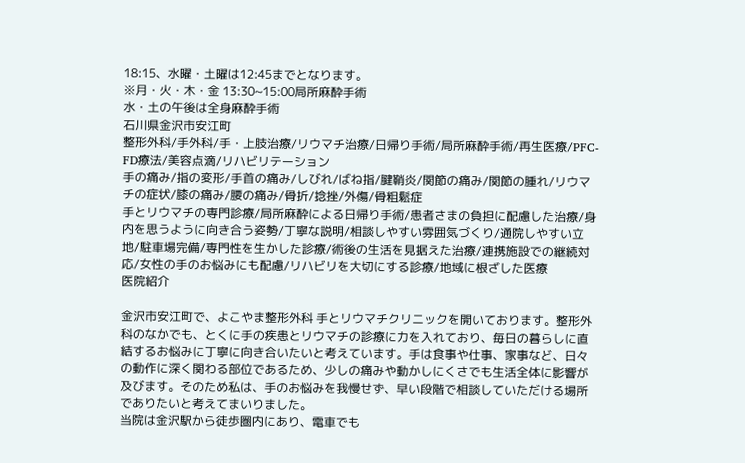18:15、水曜・土曜は12:45までとなります。
※月・火・木・金 13:30~15:00局所麻酔手術
水・土の午後は全身麻酔手術
石川県金沢市安江町
整形外科/手外科/手・上肢治療/リウマチ治療/日帰り手術/局所麻酔手術/再生医療/PFC-FD療法/美容点滴/リハビリテーション
手の痛み/指の変形/手首の痛み/しびれ/ばね指/腱鞘炎/関節の痛み/関節の腫れ/リウマチの症状/膝の痛み/腰の痛み/骨折/捻挫/外傷/骨粗鬆症
手とリウマチの専門診療/局所麻酔による日帰り手術/患者さまの負担に配慮した治療/身内を思うように向き合う姿勢/丁寧な説明/相談しやすい雰囲気づくり/通院しやすい立地/駐車場完備/専門性を生かした診療/術後の生活を見据えた治療/連携施設での継続対応/女性の手のお悩みにも配慮/リハビリを大切にする診療/地域に根ざした医療
医院紹介

金沢市安江町で、よこやま整形外科 手とリウマチクリニックを開いております。整形外科のなかでも、とくに手の疾患とリウマチの診療に力を入れており、毎日の暮らしに直結するお悩みに丁寧に向き合いたいと考えています。手は食事や仕事、家事など、日々の動作に深く関わる部位であるため、少しの痛みや動かしにくさでも生活全体に影響が及びます。そのため私は、手のお悩みを我慢せず、早い段階で相談していただける場所でありたいと考えてまいりました。
当院は金沢駅から徒歩圏内にあり、電車でも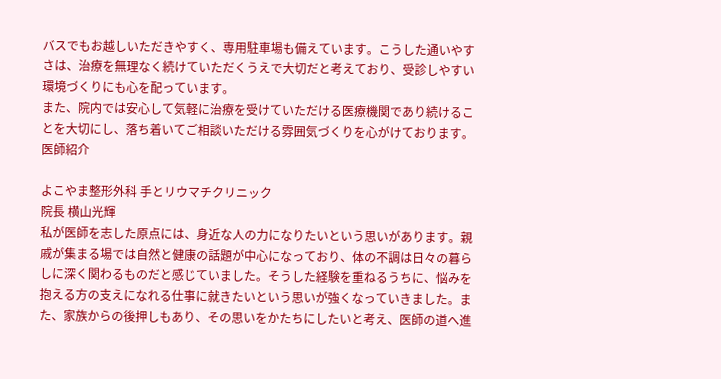バスでもお越しいただきやすく、専用駐車場も備えています。こうした通いやすさは、治療を無理なく続けていただくうえで大切だと考えており、受診しやすい環境づくりにも心を配っています。
また、院内では安心して気軽に治療を受けていただける医療機関であり続けることを大切にし、落ち着いてご相談いただける雰囲気づくりを心がけております。
医師紹介

よこやま整形外科 手とリウマチクリニック
院長 横山光輝
私が医師を志した原点には、身近な人の力になりたいという思いがあります。親戚が集まる場では自然と健康の話題が中心になっており、体の不調は日々の暮らしに深く関わるものだと感じていました。そうした経験を重ねるうちに、悩みを抱える方の支えになれる仕事に就きたいという思いが強くなっていきました。また、家族からの後押しもあり、その思いをかたちにしたいと考え、医師の道へ進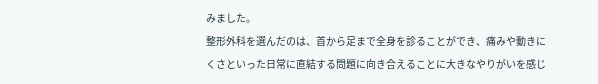みました。
整形外科を選んだのは、首から足まで全身を診ることができ、痛みや動きにくさといった日常に直結する問題に向き合えることに大きなやりがいを感じ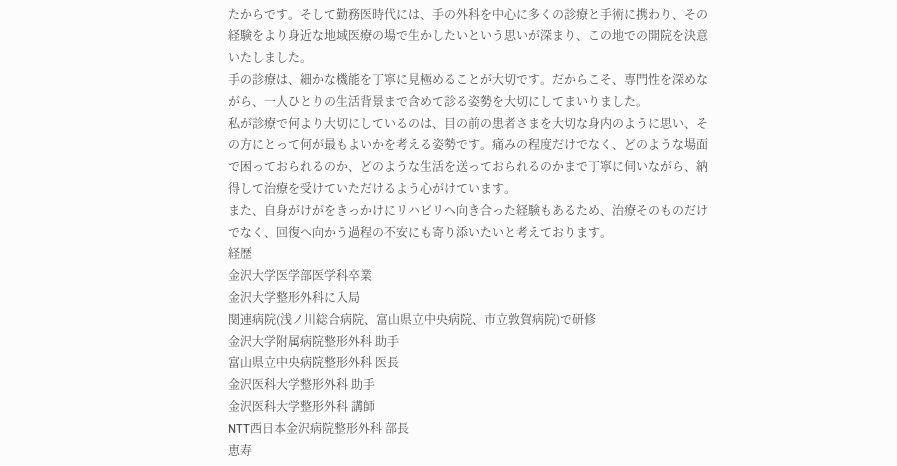たからです。そして勤務医時代には、手の外科を中心に多くの診療と手術に携わり、その経験をより身近な地域医療の場で生かしたいという思いが深まり、この地での開院を決意いたしました。
手の診療は、細かな機能を丁寧に見極めることが大切です。だからこそ、専門性を深めながら、一人ひとりの生活背景まで含めて診る姿勢を大切にしてまいりました。
私が診療で何より大切にしているのは、目の前の患者さまを大切な身内のように思い、その方にとって何が最もよいかを考える姿勢です。痛みの程度だけでなく、どのような場面で困っておられるのか、どのような生活を送っておられるのかまで丁寧に伺いながら、納得して治療を受けていただけるよう心がけています。
また、自身がけがをきっかけにリハビリへ向き合った経験もあるため、治療そのものだけでなく、回復へ向かう過程の不安にも寄り添いたいと考えております。
経歴
金沢大学医学部医学科卒業
金沢大学整形外科に入局
関連病院(浅ノ川総合病院、富山県立中央病院、市立敦賀病院)で研修
金沢大学附属病院整形外科 助手
富山県立中央病院整形外科 医長
金沢医科大学整形外科 助手
金沢医科大学整形外科 講師
NTT西日本金沢病院整形外科 部長
恵寿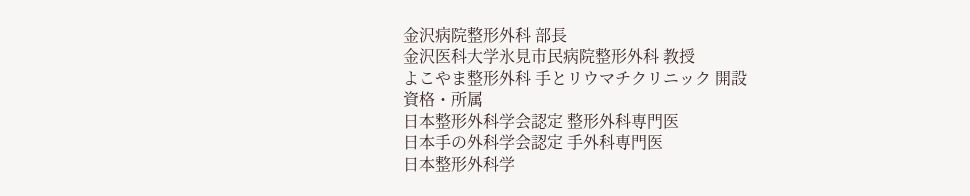金沢病院整形外科 部長
金沢医科大学氷見市民病院整形外科 教授
よこやま整形外科 手とリウマチクリニック 開設
資格・所属
日本整形外科学会認定 整形外科専門医
日本手の外科学会認定 手外科専門医
日本整形外科学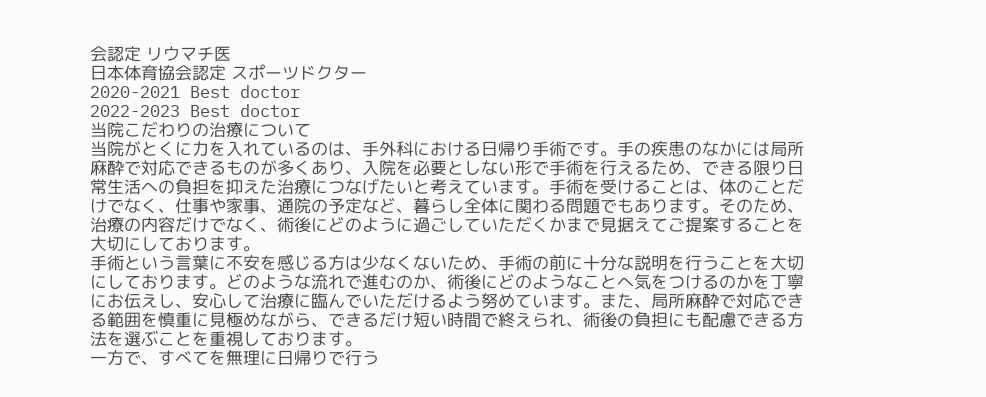会認定 リウマチ医
日本体育協会認定 スポーツドクター
2020-2021 Best doctor
2022-2023 Best doctor
当院こだわりの治療について
当院がとくに力を入れているのは、手外科における日帰り手術です。手の疾患のなかには局所麻酔で対応できるものが多くあり、入院を必要としない形で手術を行えるため、できる限り日常生活への負担を抑えた治療につなげたいと考えています。手術を受けることは、体のことだけでなく、仕事や家事、通院の予定など、暮らし全体に関わる問題でもあります。そのため、治療の内容だけでなく、術後にどのように過ごしていただくかまで見据えてご提案することを大切にしております。
手術という言葉に不安を感じる方は少なくないため、手術の前に十分な説明を行うことを大切にしております。どのような流れで進むのか、術後にどのようなことへ気をつけるのかを丁寧にお伝えし、安心して治療に臨んでいただけるよう努めています。また、局所麻酔で対応できる範囲を慎重に見極めながら、できるだけ短い時間で終えられ、術後の負担にも配慮できる方法を選ぶことを重視しております。
一方で、すべてを無理に日帰りで行う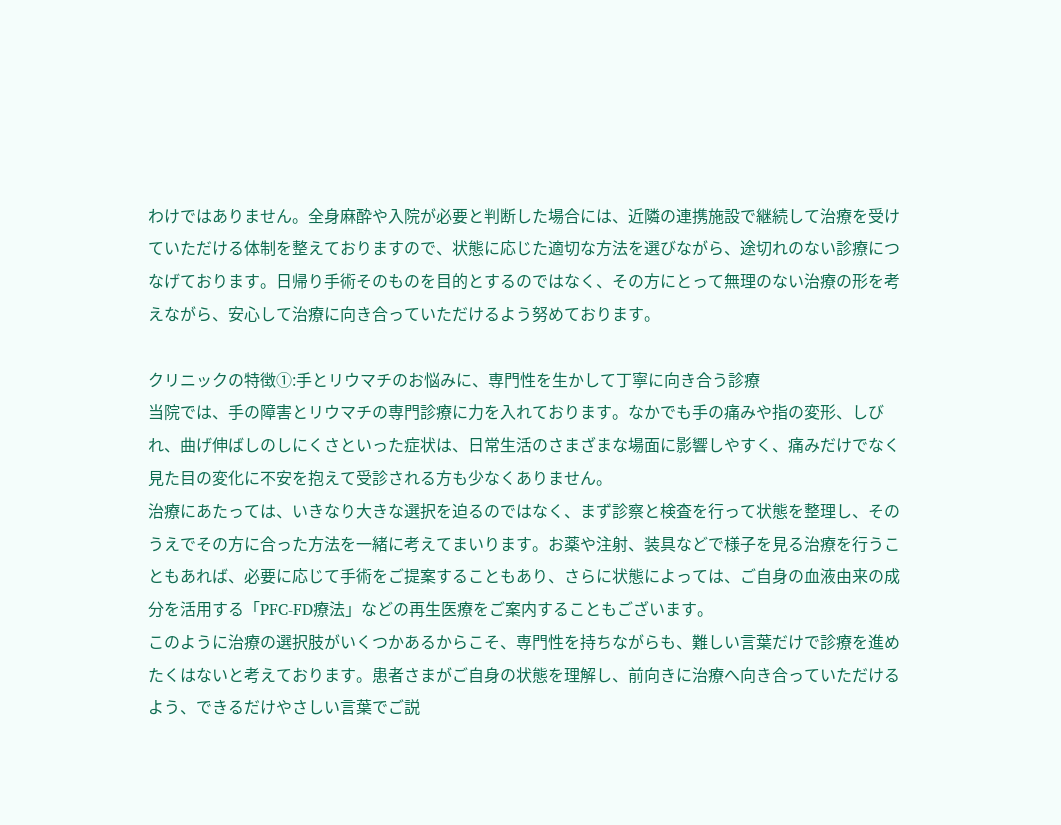わけではありません。全身麻酔や入院が必要と判断した場合には、近隣の連携施設で継続して治療を受けていただける体制を整えておりますので、状態に応じた適切な方法を選びながら、途切れのない診療につなげております。日帰り手術そのものを目的とするのではなく、その方にとって無理のない治療の形を考えながら、安心して治療に向き合っていただけるよう努めております。

クリニックの特徴①:手とリウマチのお悩みに、専門性を生かして丁寧に向き合う診療
当院では、手の障害とリウマチの専門診療に力を入れております。なかでも手の痛みや指の変形、しびれ、曲げ伸ばしのしにくさといった症状は、日常生活のさまざまな場面に影響しやすく、痛みだけでなく見た目の変化に不安を抱えて受診される方も少なくありません。
治療にあたっては、いきなり大きな選択を迫るのではなく、まず診察と検査を行って状態を整理し、そのうえでその方に合った方法を一緒に考えてまいります。お薬や注射、装具などで様子を見る治療を行うこともあれば、必要に応じて手術をご提案することもあり、さらに状態によっては、ご自身の血液由来の成分を活用する「PFC-FD療法」などの再生医療をご案内することもございます。
このように治療の選択肢がいくつかあるからこそ、専門性を持ちながらも、難しい言葉だけで診療を進めたくはないと考えております。患者さまがご自身の状態を理解し、前向きに治療へ向き合っていただけるよう、できるだけやさしい言葉でご説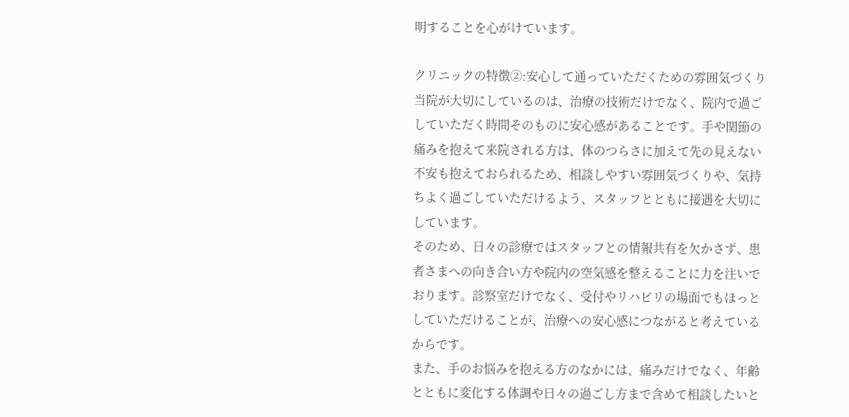明することを心がけています。

クリニックの特徴②:安心して通っていただくための雰囲気づくり
当院が大切にしているのは、治療の技術だけでなく、院内で過ごしていただく時間そのものに安心感があることです。手や関節の痛みを抱えて来院される方は、体のつらさに加えて先の見えない不安も抱えておられるため、相談しやすい雰囲気づくりや、気持ちよく過ごしていただけるよう、スタッフとともに接遇を大切にしています。
そのため、日々の診療ではスタッフとの情報共有を欠かさず、患者さまへの向き合い方や院内の空気感を整えることに力を注いでおります。診察室だけでなく、受付やリハビリの場面でもほっとしていただけることが、治療への安心感につながると考えているからです。
また、手のお悩みを抱える方のなかには、痛みだけでなく、年齢とともに変化する体調や日々の過ごし方まで含めて相談したいと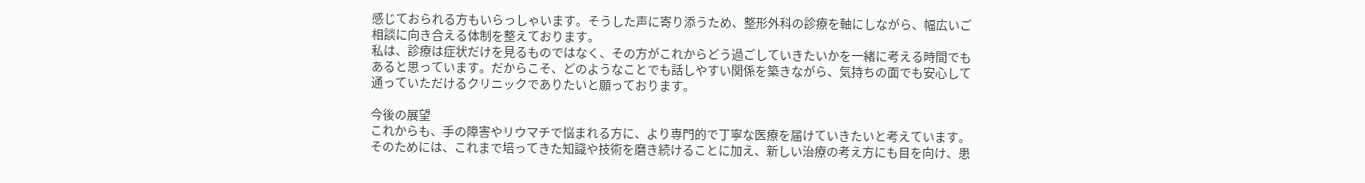感じておられる方もいらっしゃいます。そうした声に寄り添うため、整形外科の診療を軸にしながら、幅広いご相談に向き合える体制を整えております。
私は、診療は症状だけを見るものではなく、その方がこれからどう過ごしていきたいかを一緒に考える時間でもあると思っています。だからこそ、どのようなことでも話しやすい関係を築きながら、気持ちの面でも安心して通っていただけるクリニックでありたいと願っております。

今後の展望
これからも、手の障害やリウマチで悩まれる方に、より専門的で丁寧な医療を届けていきたいと考えています。そのためには、これまで培ってきた知識や技術を磨き続けることに加え、新しい治療の考え方にも目を向け、患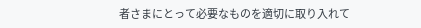者さまにとって必要なものを適切に取り入れて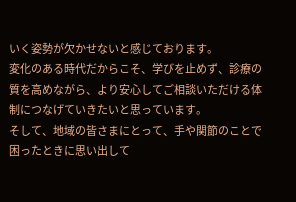いく姿勢が欠かせないと感じております。
変化のある時代だからこそ、学びを止めず、診療の質を高めながら、より安心してご相談いただける体制につなげていきたいと思っています。
そして、地域の皆さまにとって、手や関節のことで困ったときに思い出して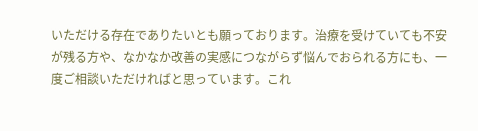いただける存在でありたいとも願っております。治療を受けていても不安が残る方や、なかなか改善の実感につながらず悩んでおられる方にも、一度ご相談いただければと思っています。これ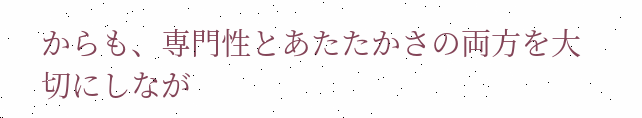からも、専門性とあたたかさの両方を大切にしなが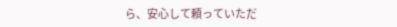ら、安心して頼っていただ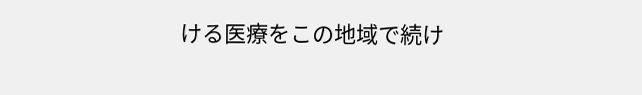ける医療をこの地域で続け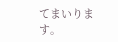てまいります。